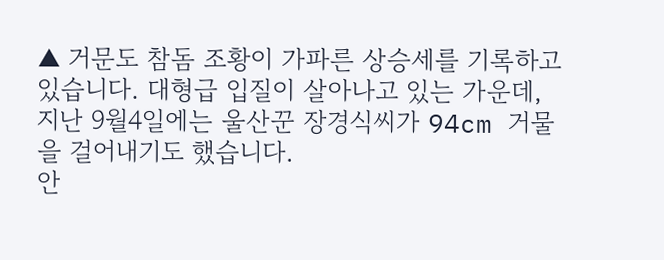▲ 거문도 참돔 조황이 가파른 상승세를 기록하고 있습니다. 대형급 입질이 살아나고 있는 가운데, 지난 9월4일에는 울산꾼 장경식씨가 94cm 거물을 걸어내기도 했습니다.
안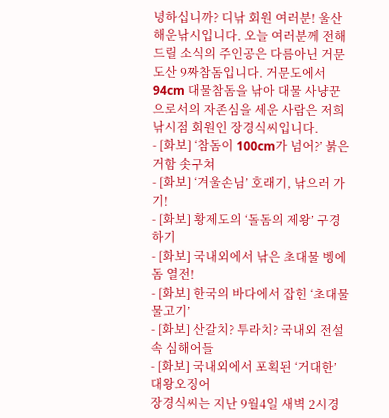녕하십니까? 디낚 회원 여러분! 울산 해운낚시입니다. 오늘 여러분께 전해드릴 소식의 주인공은 다름아닌 거문도산 9짜참돔입니다. 거문도에서 94cm 대물참돔을 낚아 대물 사냥꾼으로서의 자존심을 세운 사람은 저희 낚시점 회원인 장경식씨입니다.
- [화보] ‘참돔이 100cm가 넘어?’ 붉은 거함 솟구쳐
- [화보] ‘겨울손님’ 호래기, 낚으러 가기!
- [화보] 황제도의 ‘돌돔의 제왕’ 구경하기
- [화보] 국내외에서 낚은 초대물 벵에돔 열전!
- [화보] 한국의 바다에서 잡힌 ‘초대물 물고기’
- [화보] 산갈치? 투라치? 국내외 전설속 심해어들
- [화보] 국내외에서 포획된 ‘거대한’ 대왕오징어
장경식씨는 지난 9월4일 새벽 2시경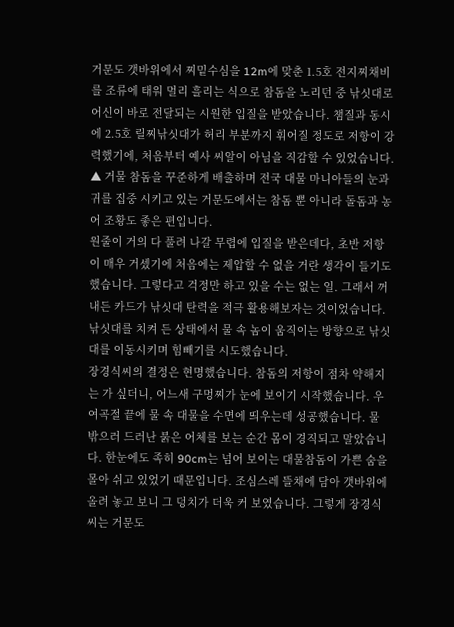거문도 갯바위에서 찌밑수심을 12m에 맞춘 1.5호 전지찌채비를 조류에 태워 멀리 흘리는 식으로 참돔을 노리던 중 낚싯대로 어신이 바로 전달되는 시원한 입질을 받았습니다. 챔질과 동시에 2.5호 릴찌낚싯대가 허리 부분까지 휘어질 정도로 저항이 강력했기에, 처음부터 예사 씨알이 아님을 직감할 수 있었습니다.
▲ 거물 참돔을 꾸준하게 배출하며 전국 대물 마니아들의 눈과 귀를 집중 시키고 있는 거문도에서는 참돔 뿐 아니라 돌돔과 농어 조황도 좋은 편입니다.
원줄이 거의 다 풀려 나갈 무렵에 입질을 받은데다, 초반 저항이 매우 거셌기에 처음에는 제압할 수 없을 거란 생각이 들기도 했습니다. 그렇다고 걱정만 하고 있을 수는 없는 일. 그래서 꺼내든 카드가 낚싯대 탄력을 적극 활용해보자는 것이었습니다. 낚싯대를 치켜 든 상태에서 물 속 놈이 움직이는 방향으로 낚싯대를 이동시키며 힘빼기를 시도했습니다.
장경식씨의 결정은 현명했습니다. 참돔의 저항이 점차 약해지는 가 싶더니, 어느새 구멍찌가 눈에 보이기 시작했습니다. 우여곡절 끝에 물 속 대물을 수면에 띄우는데 성공했습니다. 물 밖으러 드러난 붉은 어체를 보는 순간 몸이 경직되고 말았습니다. 한눈에도 족히 90cm는 넘어 보이는 대물참돔이 가쁜 숨을 몰아 쉬고 있었기 때문입니다. 조심스레 뜰채에 담아 갯바위에 올려 놓고 보니 그 덩치가 더욱 커 보였습니다. 그렇게 장경식씨는 거문도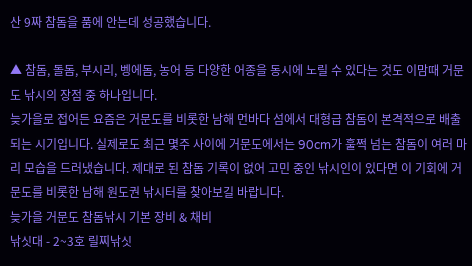산 9짜 참돔을 품에 안는데 성공했습니다.

▲ 참돔, 돌돔, 부시리, 벵에돔, 농어 등 다양한 어종을 동시에 노릴 수 있다는 것도 이맘때 거문도 낚시의 장점 중 하나입니다.
늦가을로 접어든 요즘은 거문도를 비롯한 남해 먼바다 섬에서 대형급 참돔이 본격적으로 배출되는 시기입니다. 실제로도 최근 몇주 사이에 거문도에서는 90cm가 훌쩍 넘는 참돔이 여러 마리 모습을 드러냈습니다. 제대로 된 참돔 기록이 없어 고민 중인 낚시인이 있다면 이 기회에 거문도를 비롯한 남해 원도권 낚시터를 찾아보길 바랍니다.
늦가을 거문도 참돔낚시 기본 장비 & 채비
낚싯대 - 2~3호 릴찌낚싯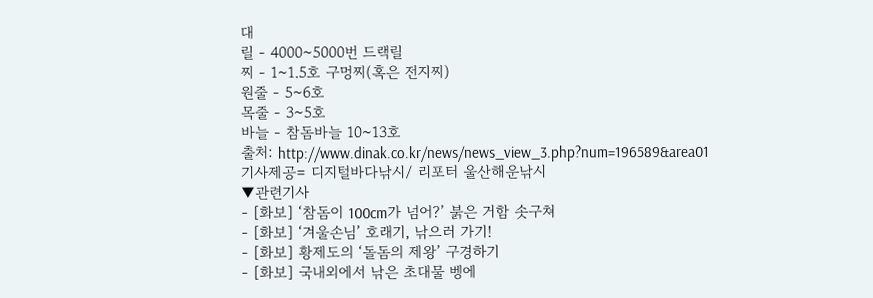대
릴 - 4000~5000번 드랙릴
찌 - 1~1.5호 구멍찌(혹은 전지찌)
원줄 - 5~6호
목줄 - 3~5호
바늘 - 참돔바늘 10~13호
출처: http://www.dinak.co.kr/news/news_view_3.php?num=196589&area01
기사제공= 디지털바다낚시/ 리포터 울산해운낚시
▼관련기사
- [화보] ‘참돔이 100cm가 넘어?’ 붉은 거함 솟구쳐
- [화보] ‘겨울손님’ 호래기, 낚으러 가기!
- [화보] 황제도의 ‘돌돔의 제왕’ 구경하기
- [화보] 국내외에서 낚은 초대물 벵에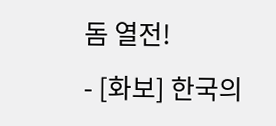돔 열전!
- [화보] 한국의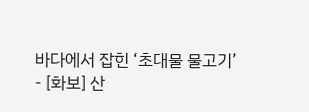바다에서 잡힌 ‘초대물 물고기’
- [화보] 산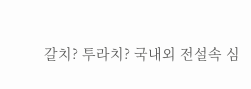갈치? 투라치? 국내외 전설속 심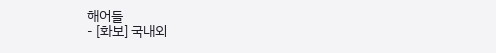해어들
- [화보] 국내외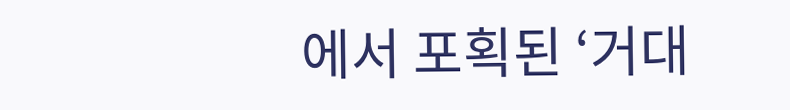에서 포획된 ‘거대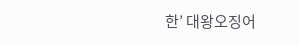한’ 대왕오징어